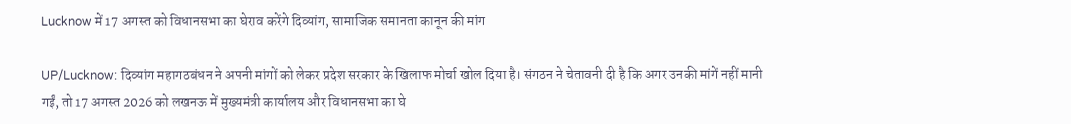Lucknow में 17 अगस्त को विधानसभा का घेराव करेंगे दिव्यांग, सामाजिक समानता कानून की मांग

UP/Lucknow: दिव्यांग महागठबंधन ने अपनी मांगों को लेकर प्रदेश सरकार के खिलाफ मोर्चा खोल दिया है। संगठन ने चेतावनी दी है कि अगर उनकी मांगें नहीं मानी गईं, तो 17 अगस्त 2026 को लखनऊ में मुख्यमंत्री कार्यालय और विधानसभा का घे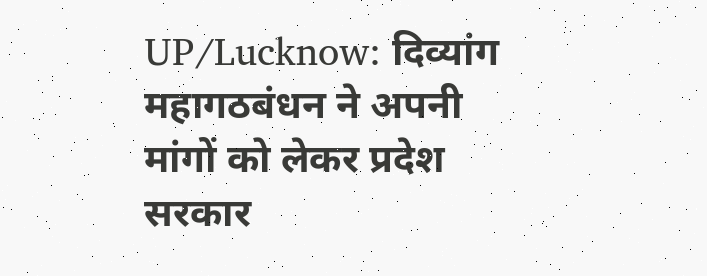UP/Lucknow: दिव्यांग महागठबंधन ने अपनी मांगों को लेकर प्रदेश सरकार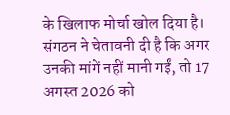के खिलाफ मोर्चा खोल दिया है। संगठन ने चेतावनी दी है कि अगर उनकी मांगें नहीं मानी गईं, तो 17 अगस्त 2026 को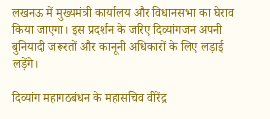लखनऊ में मुख्यमंत्री कार्यालय और विधानसभा का घेराव किया जाएगा। इस प्रदर्शन के जरिए दिव्यांगजन अपनी बुनियादी जरूरतों और कानूनी अधिकारों के लिए लड़ाई लड़ेंगे।

दिव्यांग महागठबंधन के महासचिव वीरेंद्र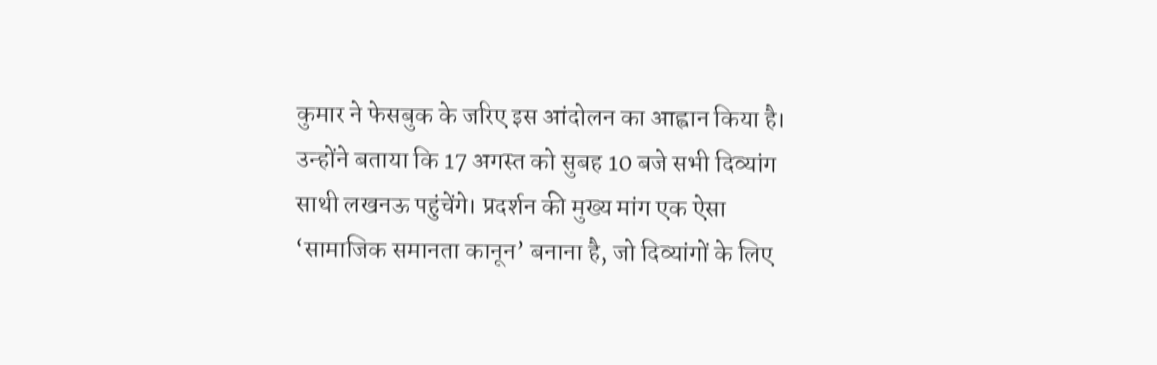कुमार ने फेसबुक के जरिए इस आंदोलन का आह्वान किया है। उन्होंने बताया कि 17 अगस्त को सुबह 10 बजे सभी दिव्यांग साथी लखनऊ पहुंचेंगे। प्रदर्शन की मुख्य मांग एक ऐसा ‘सामाजिक समानता कानून’ बनाना है, जो दिव्यांगों के लिए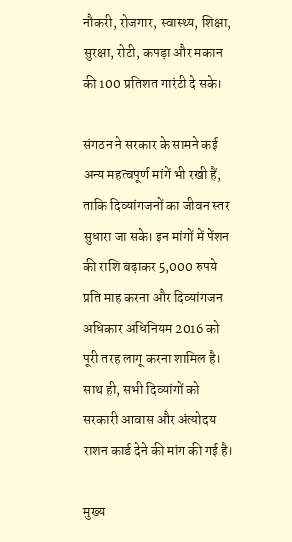नौकरी, रोजगार, स्वास्थ्य, शिक्षा, सुरक्षा, रोटी, कपड़ा और मकान की 100 प्रतिशत गारंटी दे सके।

संगठन ने सरकार के सामने कई अन्य महत्वपूर्ण मांगें भी रखी हैं, ताकि दिव्यांगजनों का जीवन स्तर सुधारा जा सके। इन मांगों में पेंशन की राशि बढ़ाकर 5,000 रुपये प्रति माह करना और दिव्यांगजन अधिकार अधिनियम 2016 को पूरी तरह लागू करना शामिल है। साथ ही, सभी दिव्यांगों को सरकारी आवास और अंत्योदय राशन कार्ड देने की मांग की गई है।

मुख्य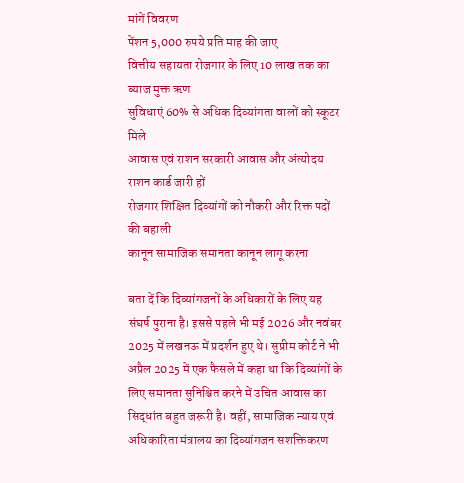मांगें विवरण
पेंशन 5,000 रुपये प्रति माह की जाए
वित्तीय सहायता रोजगार के लिए 10 लाख तक का ब्याज मुक्त ऋण
सुविधाएं 60% से अधिक दिव्यांगता वालों को स्कूटर मिले
आवास एवं राशन सरकारी आवास और अंत्योदय राशन कार्ड जारी हों
रोजगार शिक्षित दिव्यांगों को नौकरी और रिक्त पदों की बहाली
कानून सामाजिक समानता कानून लागू करना

बता दें कि दिव्यांगजनों के अधिकारों के लिए यह संघर्ष पुराना है। इससे पहले भी मई 2026 और नवंबर 2025 में लखनऊ में प्रदर्शन हुए थे। सुप्रीम कोर्ट ने भी अप्रैल 2025 में एक फैसले में कहा था कि दिव्यांगों के लिए समानता सुनिश्चित करने में उचित आवास का सिद्धांत बहुत जरूरी है। वहीं, सामाजिक न्याय एवं अधिकारिता मंत्रालय का दिव्यांगजन सशक्तिकरण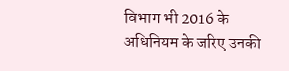विभाग भी 2016 के अधिनियम के जरिए उनकी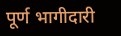पूर्ण भागीदारी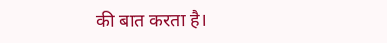की बात करता है।